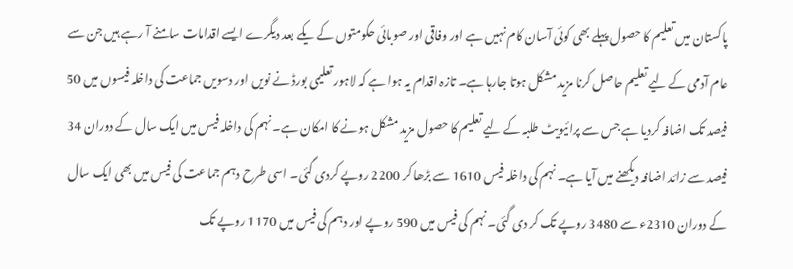پاکستان میں تعلیم کا حصول پہلے بھی کوئی آسان کام نہیں ہے اور وفاقی اور صوبائی حکومتوں کے یکے بعد دیگرے ایسے اقدامات سامنے آ رہے ہیں جن سے عام آدمی کے لیے تعلیم حاصل کرنا مزید مشکل ہوتا جارہا ہے۔ تازہ اقدام یہ ہوا ہے کہ لاہور تعلیمی بورڈ نے نویں اور دسویں جماعت کی داخلہ فیسوں میں 50 فیصد تک اضافہ کردیا ہے جس سے پرائیویٹ طلبہ کے لیے تعلیم کا حصول مزید مشکل ہونے کا امکان ہے۔ نہم کی داخلہ فیس میں ایک سال کے دوران 34 فیصد سے زائد اضافہ دیکھنے میں آیا ہے۔ نہم کی داخلہ فیس 1610 سے بڑھا کر 2200 روپے کردی گئی۔ اسی طرح دہم جماعت کی فیس میں بھی ایک سال کے دوران 2310ء سے 3480 روپے تک کر دی گئی۔ نہم کی فیس میں 590 روپے اور دہم کی فیس میں 1170 روپے تک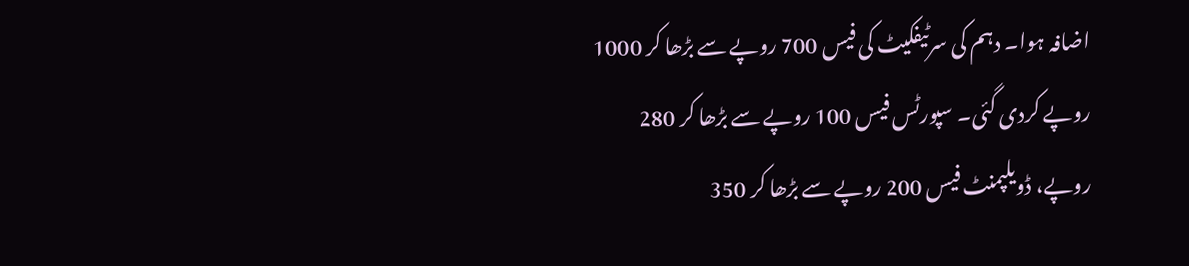اضافہ ہوا۔ دہم کی سرٹیفکیٹ کی فیس 700 روپے سے بڑھا کر 1000 روپے کردی گئی۔ سپورٹس فیس 100 روپے سے بڑھا کر 280 روپے، ڈویلپمنٹ فیس 200 روپے سے بڑھا کر 350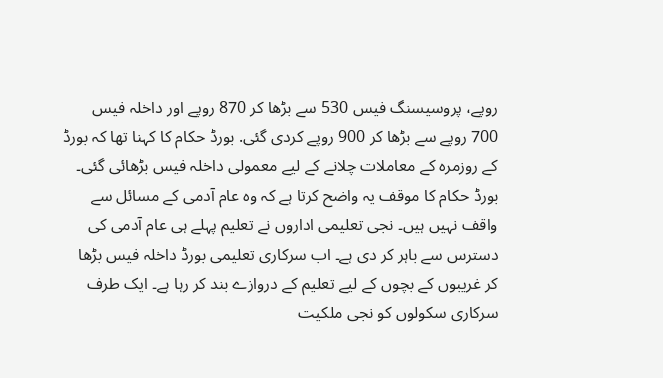روپے، پروسیسنگ فیس 530 سے بڑھا کر 870 روپے اور داخلہ فیس 700 روپے سے بڑھا کر 900 روپے کردی گئی. بورڈ حکام کا کہنا تھا کہ بورڈ کے روزمرہ کے معاملات چلانے کے لیے معمولی داخلہ فیس بڑھائی گئی۔ بورڈ حکام کا موقف یہ واضح کرتا ہے کہ وہ عام آدمی کے مسائل سے واقف نہیں ہیں۔ نجی تعلیمی اداروں نے تعلیم پہلے ہی عام آدمی کی دسترس سے باہر کر دی ہے۔ اب سرکاری تعلیمی بورڈ داخلہ فیس بڑھا کر غریبوں کے بچوں کے لیے تعلیم کے دروازے بند کر رہا ہے۔ ایک طرف سرکاری سکولوں کو نجی ملکیت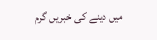میں دینے کی خبریں گرم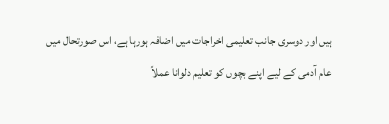ہیں اور دوسری جانب تعلیمی اخراجات میں اضافہ ہورہا ہے، اس صورتحال میں عام آدمی کے لیے اپنے بچوں کو تعلیم دلوانا عملاً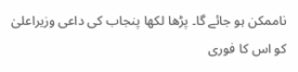ناممکن ہو جائے گا۔ پڑھا لکھا پنجاب کی داعی وزیراعلیٰ کو اس کا فوری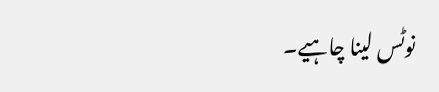نوٹس لینا چاہیے۔